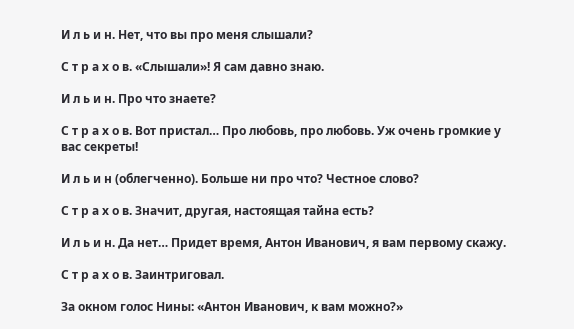И л ь и н. Нет, что вы про меня слышали?

С т р а х о в. «Слышали»! Я сам давно знаю.

И л ь и н. Про что знаете?

С т р а х о в. Вот пристал… Про любовь, про любовь. Уж очень громкие у вас секреты!

И л ь и н (облегченно). Больше ни про что? Честное слово?

С т р а х о в. Значит, другая, настоящая тайна есть?

И л ь и н. Да нет… Придет время, Антон Иванович, я вам первому скажу.

С т р а х о в. Заинтриговал.

За окном голос Нины: «Антон Иванович, к вам можно?»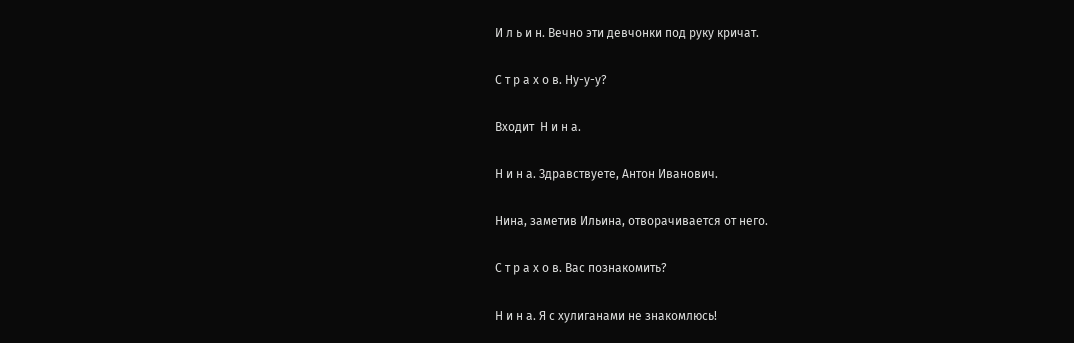И л ь и н. Вечно эти девчонки под руку кричат.

С т р а х о в. Ну-у-у?

Входит  Н и н а.

Н и н а. Здравствуете, Антон Иванович.

Нина, заметив Ильина, отворачивается от него.

С т р а х о в. Вас познакомить?

Н и н а. Я с хулиганами не знакомлюсь!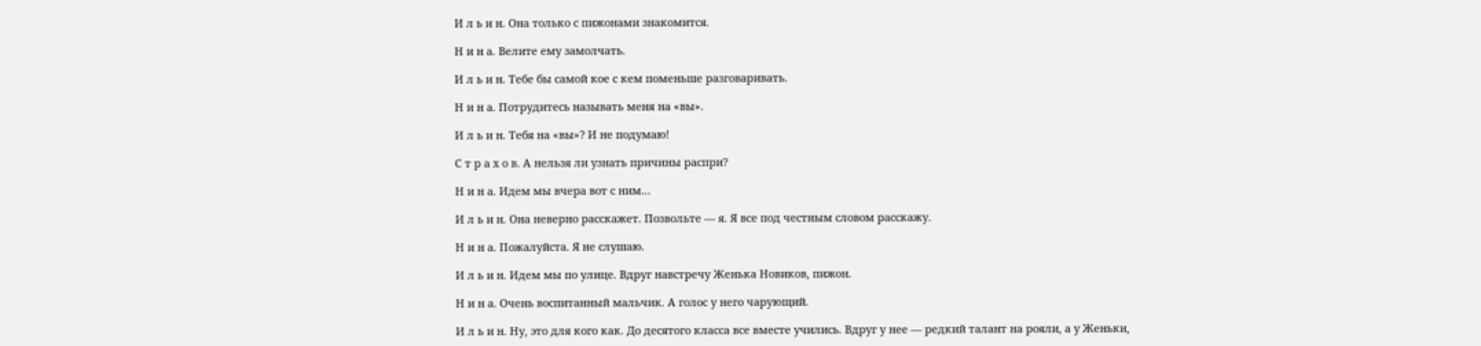И л ь и н. Она только с пижонами знакомится.

Н и н а. Велите ему замолчать.

И л ь и н. Тебе бы самой кое с кем поменьше разговаривать.

Н и н а. Потрудитесь называть меня на «вы».

И л ь и н. Тебя на «вы»? И не подумаю!

С т р а х о в. А нельзя ли узнать причины распри?

Н и н а. Идем мы вчера вот с ним…

И л ь и н. Она неверно расскажет. Позвольте — я. Я все под честным словом расскажу.

Н и н а. Пожалуйста. Я не слушаю.

И л ь и н. Идем мы по улице. Вдруг навстречу Женька Новиков, пижон.

Н и н а. Очень воспитанный мальчик. А голос у него чарующий.

И л ь и н. Ну, это для кого как. До десятого класса все вместе учились. Вдруг у нее — редкий талант на рояли, а у Женьки,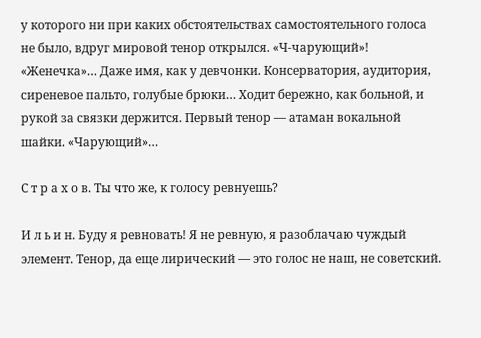у которого ни при каких обстоятельствах самостоятельного голоса не было, вдруг мировой тенор открылся. «Ч-чарующий»! «Женечка»… Даже имя, как у девчонки. Консерватория, аудитория, сиреневое пальто, голубые брюки… Ходит бережно, как больной, и рукой за связки держится. Первый тенор — атаман вокальной шайки. «Чарующий»…

С т р а х о в. Ты что же, к голосу ревнуешь?

И л ь и н. Буду я ревновать! Я не ревную, я разоблачаю чуждый элемент. Тенор, да еще лирический — это голос не наш, не советский.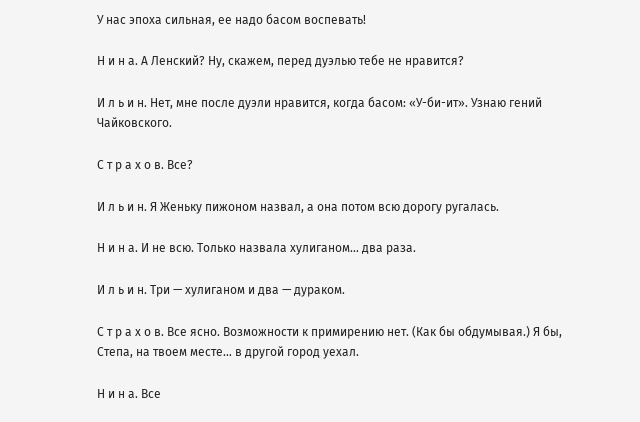У нас эпоха сильная, ее надо басом воспевать!

Н и н а. А Ленский? Ну, скажем, перед дуэлью тебе не нравится?

И л ь и н. Нет, мне после дуэли нравится, когда басом: «У-би-ит». Узнаю гений Чайковского.

С т р а х о в. Все?

И л ь и н. Я Женьку пижоном назвал, а она потом всю дорогу ругалась.

Н и н а. И не всю. Только назвала хулиганом… два раза.

И л ь и н. Три — хулиганом и два — дураком.

С т р а х о в. Все ясно. Возможности к примирению нет. (Как бы обдумывая.) Я бы, Степа, на твоем месте… в другой город уехал.

Н и н а. Все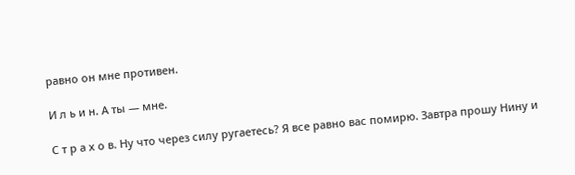равно он мне противен.

И л ь и н. А ты — мне.

С т р а х о в. Ну что через силу ругаетесь? Я все равно вас помирю. Завтра прошу Нину и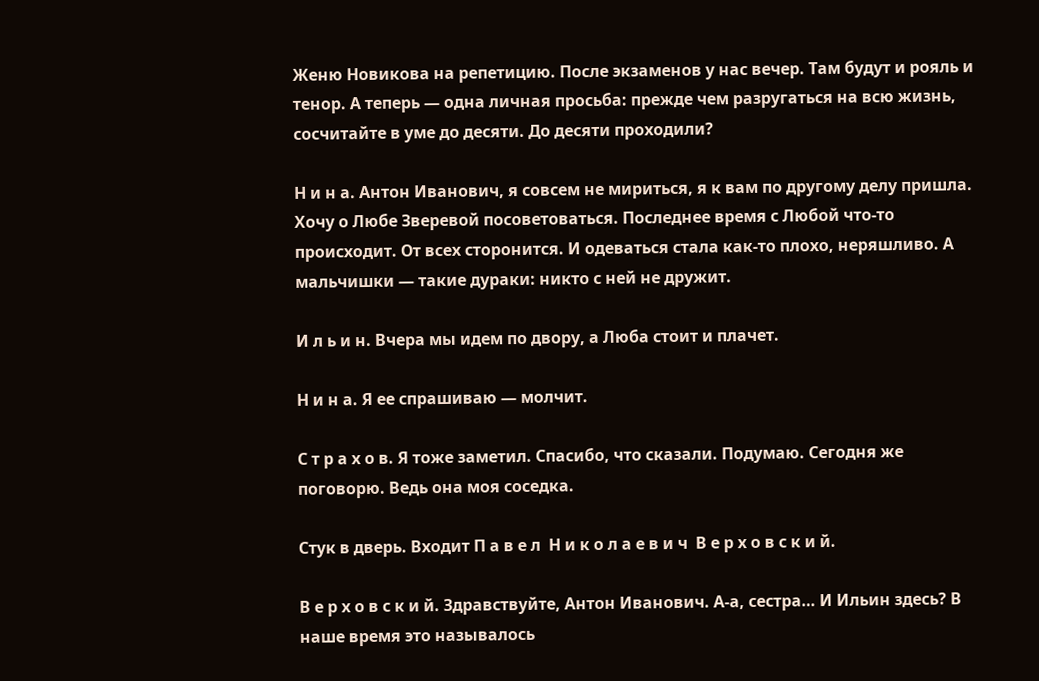Женю Новикова на репетицию. После экзаменов у нас вечер. Там будут и рояль и тенор. А теперь — одна личная просьба: прежде чем разругаться на всю жизнь, сосчитайте в уме до десяти. До десяти проходили?

Н и н а. Антон Иванович, я совсем не мириться, я к вам по другому делу пришла. Хочу о Любе Зверевой посоветоваться. Последнее время с Любой что-то происходит. От всех сторонится. И одеваться стала как-то плохо, неряшливо. А мальчишки — такие дураки: никто с ней не дружит.

И л ь и н. Вчера мы идем по двору, а Люба стоит и плачет.

Н и н а. Я ее спрашиваю — молчит.

С т р а х о в. Я тоже заметил. Спасибо, что сказали. Подумаю. Сегодня же поговорю. Ведь она моя соседка.

Стук в дверь. Входит П а в е л  Н и к о л а е в и ч  В е р х о в с к и й.

В е р х о в с к и й. Здравствуйте, Антон Иванович. А-а, сестра… И Ильин здесь? В наше время это называлось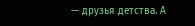— друзья детства. А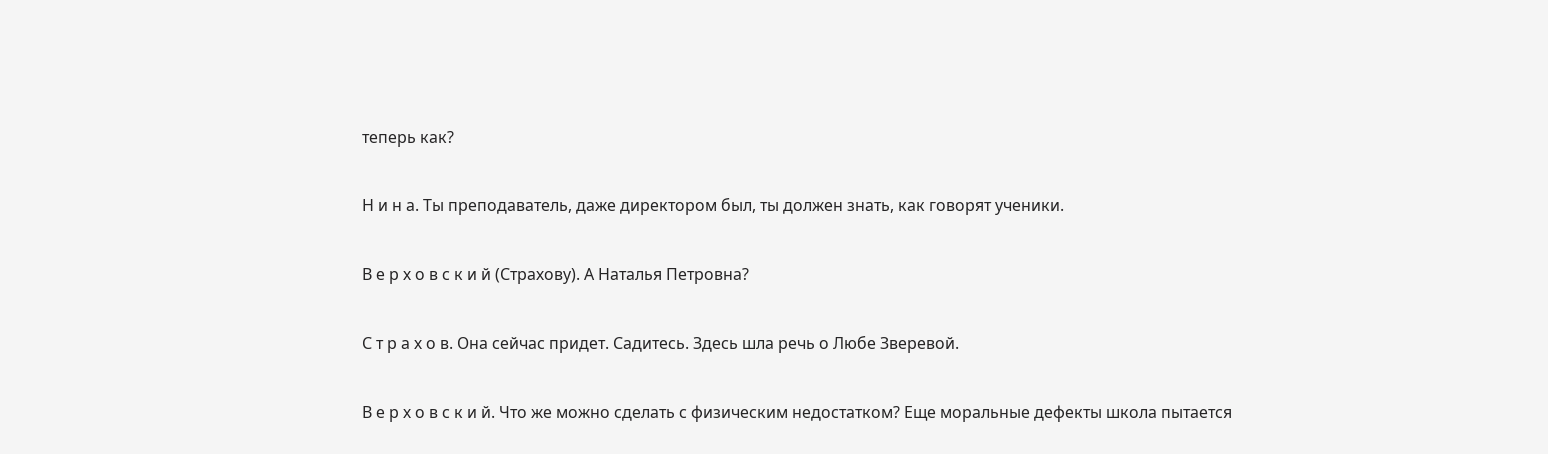теперь как?

Н и н а. Ты преподаватель, даже директором был, ты должен знать, как говорят ученики.

В е р х о в с к и й (Страхову). А Наталья Петровна?

С т р а х о в. Она сейчас придет. Садитесь. Здесь шла речь о Любе Зверевой.

В е р х о в с к и й. Что же можно сделать с физическим недостатком? Еще моральные дефекты школа пытается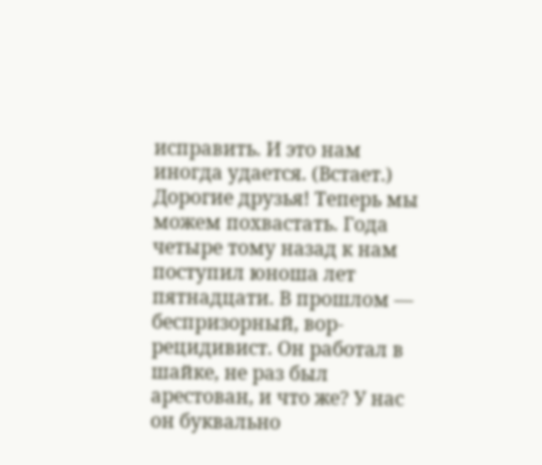исправить. И это нам иногда удается. (Встает.) Дорогие друзья! Теперь мы можем похвастать. Года четыре тому назад к нам поступил юноша лет пятнадцати. В прошлом — беспризорный, вор-рецидивист. Он работал в шайке, не раз был арестован, и что же? У нас он буквально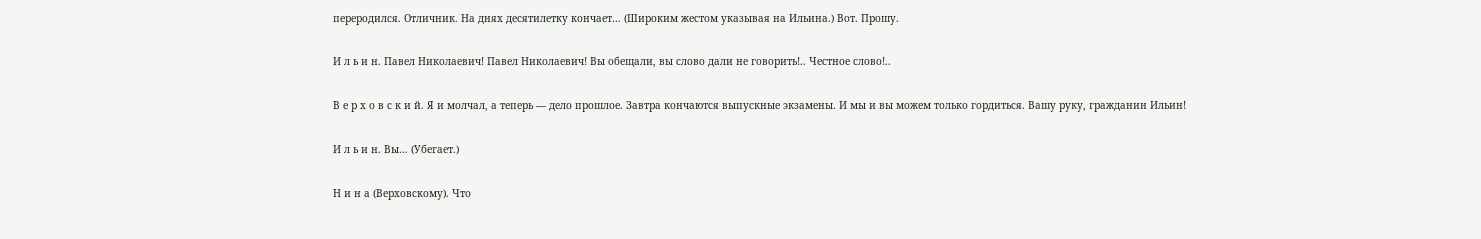переродился. Отличник. На днях десятилетку кончает… (Широким жестом указывая на Ильина.) Вот. Прошу.

И л ь и н. Павел Николаевич! Павел Николаевич! Вы обещали, вы слово дали не говорить!.. Честное слово!..

В е р х о в с к и й. Я и молчал, а теперь — дело прошлое. Завтра кончаются выпускные экзамены. И мы и вы можем только гордиться. Вашу руку, гражданин Ильин!

И л ь и н. Вы… (Убегает.)

Н и н а (Верховскому). Что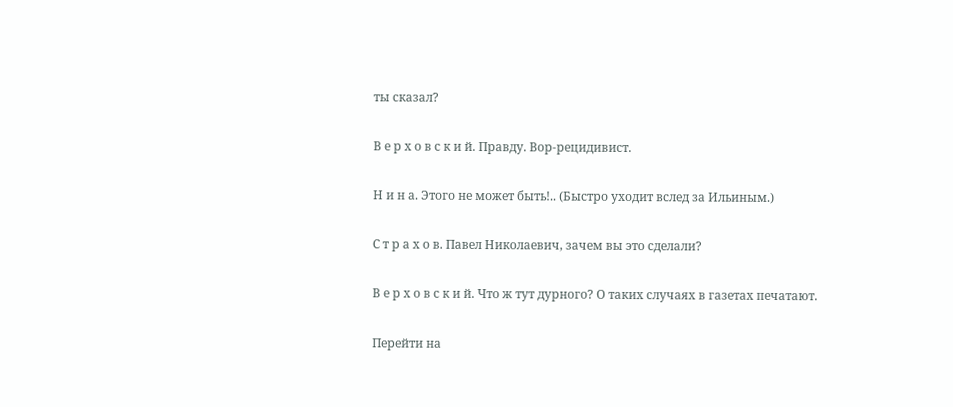ты сказал?

В е р х о в с к и й. Правду. Вор-рецидивист.

Н и н а. Этого не может быть!.. (Быстро уходит вслед за Ильиным.)

С т р а х о в. Павел Николаевич, зачем вы это сделали?

В е р х о в с к и й. Что ж тут дурного? О таких случаях в газетах печатают.

Перейти на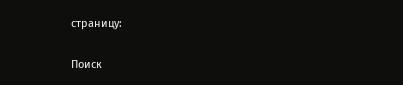страницу:

Поиск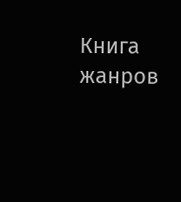Книга жанров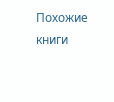Похожие книги